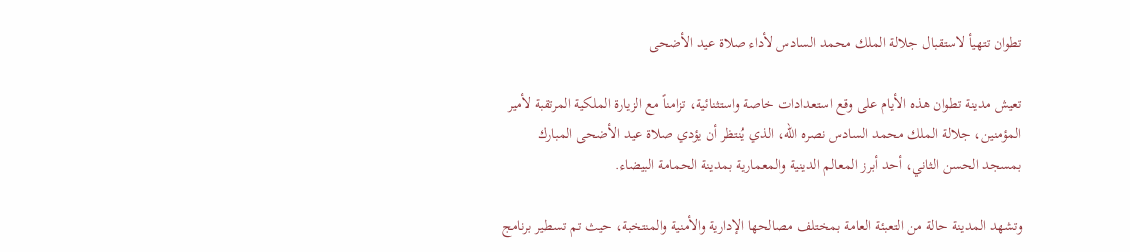تطوان تتهيأ لاستقبال جلالة الملك محمد السادس لأداء صلاة عيد الأضحى

تعيش مدينة تطوان هذه الأيام على وقع استعدادات خاصة واستثنائية، تزامناً مع الزيارة الملكية المرتقبة لأمير المؤمنين، جلالة الملك محمد السادس نصره الله، الذي يُنتظر أن يؤدي صلاة عيد الأضحى المبارك بمسجد الحسن الثاني، أحد أبرز المعالم الدينية والمعمارية بمدينة الحمامة البيضاء.

وتشهد المدينة حالة من التعبئة العامة بمختلف مصالحها الإدارية والأمنية والمنتخبة، حيث تم تسطير برنامج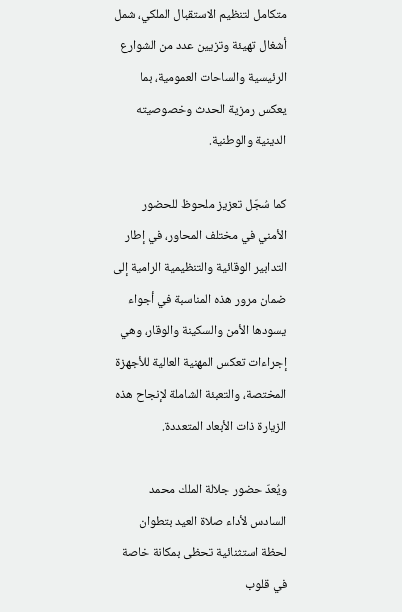متكامل لتنظيم الاستقبال الملكي، شمل أشغال تهيئة وتزيين عدد من الشوارع الرئيسية والساحات العمومية، بما يعكس رمزية الحدث وخصوصيته الدينية والوطنية.

كما سُجّل تعزيز ملحوظ للحضور الأمني في مختلف المحاور، في إطار التدابير الوقائية والتنظيمية الرامية إلى ضمان مرور هذه المناسبة في أجواء يسودها الأمن والسكينة والوقار، وهي إجراءات تعكس المهنية العالية للأجهزة المختصة، والتعبئة الشاملة لإنجاح هذه الزيارة ذات الأبعاد المتعددة.

ويُعدّ حضور جلالة الملك محمد السادس لأداء صلاة العيد بتطوان لحظة استثنائية تحظى بمكانة خاصة في قلوب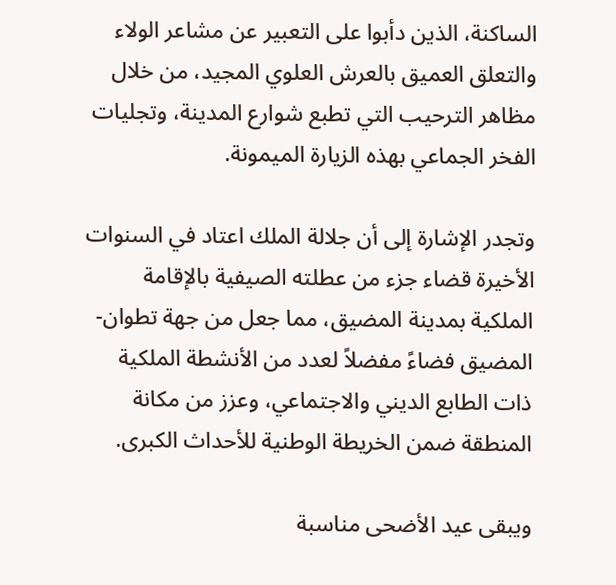الساكنة، الذين دأبوا على التعبير عن مشاعر الولاء والتعلق العميق بالعرش العلوي المجيد، من خلال مظاهر الترحيب التي تطبع شوارع المدينة، وتجليات الفخر الجماعي بهذه الزيارة الميمونة.

وتجدر الإشارة إلى أن جلالة الملك اعتاد في السنوات الأخيرة قضاء جزء من عطلته الصيفية بالإقامة الملكية بمدينة المضيق، مما جعل من جهة تطوان-المضيق فضاءً مفضلاً لعدد من الأنشطة الملكية ذات الطابع الديني والاجتماعي، وعزز من مكانة المنطقة ضمن الخريطة الوطنية للأحداث الكبرى.

ويبقى عيد الأضحى مناسبة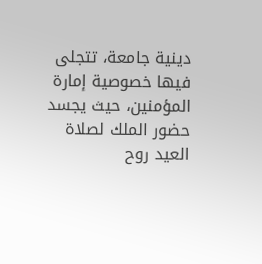دينية جامعة، تتجلى فيها خصوصية إمارة المؤمنين، حيث يجسد حضور الملك لصلاة العيد روح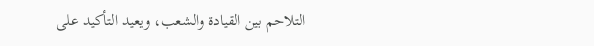التلاحم بين القيادة والشعب، ويعيد التأكيد على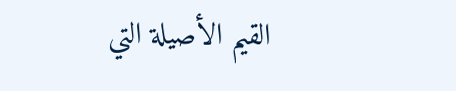القيم الأصيلة التي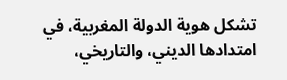تشكل هوية الدولة المغربية، في امتدادها الديني، والتاريخي،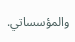والمؤسساتي.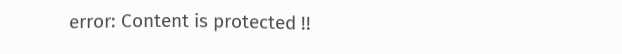error: Content is protected !!